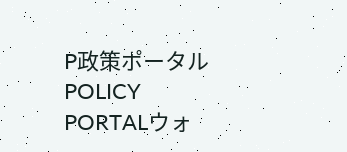P政策ポータルPOLICY PORTALウォ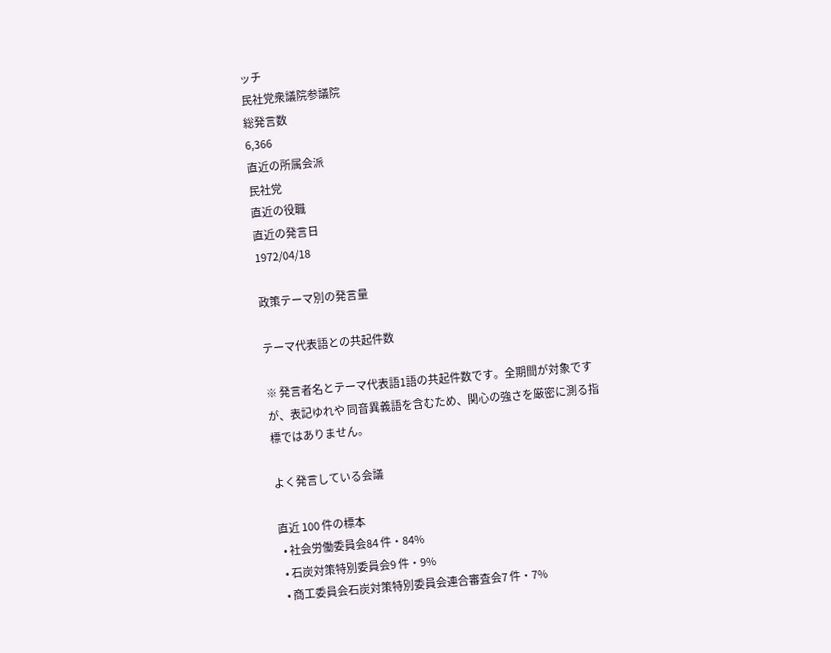ッチ
民社党衆議院参議院
総発言数
6,366
直近の所属会派
民社党
直近の役職
直近の発言日
1972/04/18

政策テーマ別の発言量

テーマ代表語との共起件数

※ 発言者名とテーマ代表語1語の共起件数です。全期間が対象ですが、表記ゆれや 同音異義語を含むため、関心の強さを厳密に測る指標ではありません。

よく発言している会議

直近 100 件の標本
  • 社会労働委員会84 件・84%
  • 石炭対策特別委員会9 件・9%
  • 商工委員会石炭対策特別委員会連合審査会7 件・7%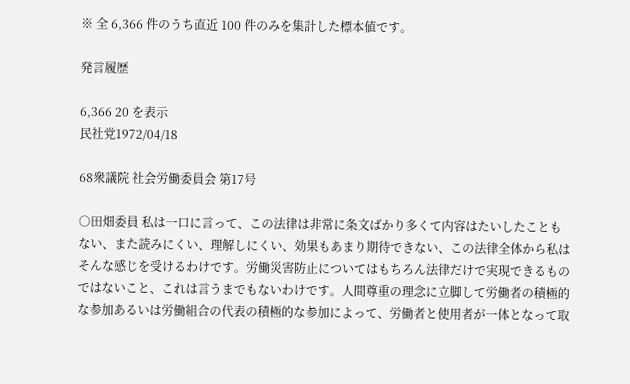※ 全 6,366 件のうち直近 100 件のみを集計した標本値です。

発言履歴

6,366 20 を表示
民社党1972/04/18

68衆議院 社会労働委員会 第17号

○田畑委員 私は一口に言って、この法律は非常に条文ばかり多くて内容はたいしたこともない、また読みにくい、理解しにくい、効果もあまり期待できない、この法律全体から私はそんな感じを受けるわけです。労働災害防止についてはもちろん法律だけで実現できるものではないこと、これは言うまでもないわけです。人間尊重の理念に立脚して労働者の積極的な参加あるいは労働組合の代表の積極的な参加によって、労働者と使用者が一体となって取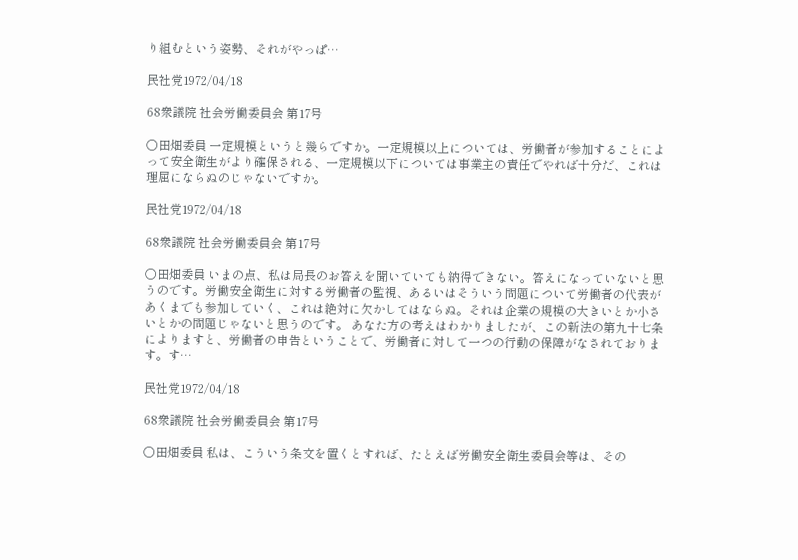り組むという姿勢、それがやっぱ…

民社党1972/04/18

68衆議院 社会労働委員会 第17号

○田畑委員 一定規模というと幾らですか。一定規模以上については、労働者が参加することによって安全衛生がより確保される、一定規模以下については事業主の責任でやれば十分だ、これは理屈にならぬのじゃないですか。

民社党1972/04/18

68衆議院 社会労働委員会 第17号

○田畑委員 いまの点、私は局長のお答えを聞いていても納得できない。答えになっていないと思うのです。労働安全衛生に対する労働者の監視、あるいはそういう問題について労働者の代表があくまでも参加していく、これは絶対に欠かしてはならぬ。それは企業の規模の大きいとか小さいとかの問題じゃないと思うのです。 あなた方の考えはわかりましたが、この新法の第九十七条によりますと、労働者の申告ということで、労働者に対して一つの行動の保障がなされております。す…

民社党1972/04/18

68衆議院 社会労働委員会 第17号

○田畑委員 私は、こういう条文を置くとすれば、たとえば労働安全衛生委員会等は、その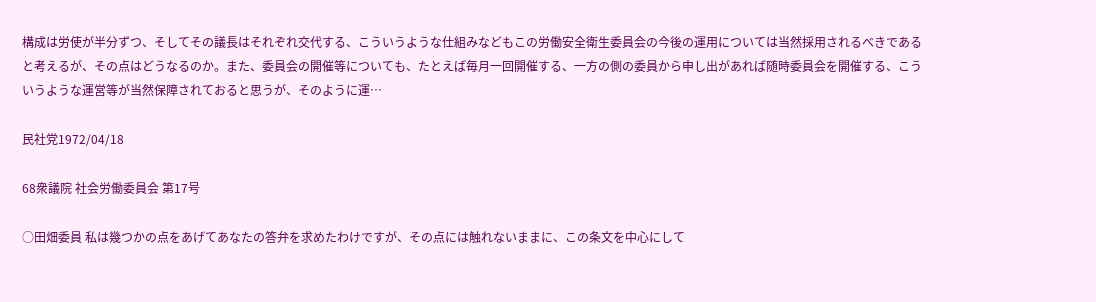構成は労使が半分ずつ、そしてその議長はそれぞれ交代する、こういうような仕組みなどもこの労働安全衛生委員会の今後の運用については当然採用されるべきであると考えるが、その点はどうなるのか。また、委員会の開催等についても、たとえば毎月一回開催する、一方の側の委員から申し出があれば随時委員会を開催する、こういうような運営等が当然保障されておると思うが、そのように運…

民社党1972/04/18

68衆議院 社会労働委員会 第17号

○田畑委員 私は幾つかの点をあげてあなたの答弁を求めたわけですが、その点には触れないままに、この条文を中心にして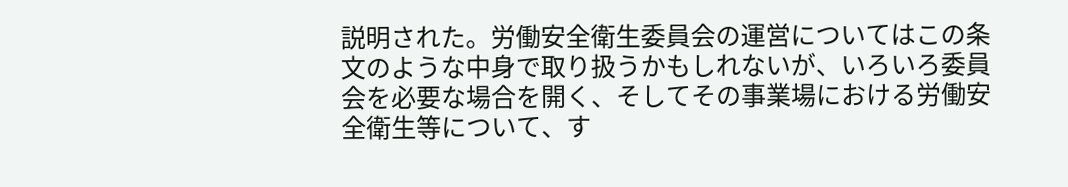説明された。労働安全衛生委員会の運営についてはこの条文のような中身で取り扱うかもしれないが、いろいろ委員会を必要な場合を開く、そしてその事業場における労働安全衛生等について、す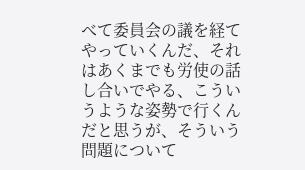べて委員会の議を経てやっていくんだ、それはあくまでも労使の話し合いでやる、こういうような姿勢で行くんだと思うが、そういう問題について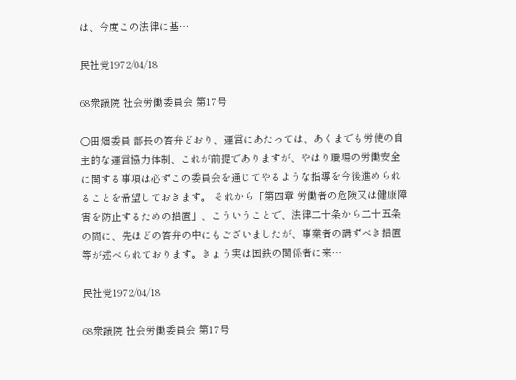は、今度この法律に基…

民社党1972/04/18

68衆議院 社会労働委員会 第17号

○田畑委員 部長の答弁どおり、運営にあたっては、あくまでも労使の自主的な運営協力体制、これが前提でありますが、やはり職場の労働安全に関する事項は必ずこの委員会を通じてやるような指導を今後進められることを希望しておきます。 それから「第四章 労働者の危険又は健康障害を防止するための措置」、こういうことで、法律二十条から二十五条の間に、先ほどの答弁の中にもございましたが、事業者の講ずべき措置等が述べられております。きょう実は国鉄の関係者に来…

民社党1972/04/18

68衆議院 社会労働委員会 第17号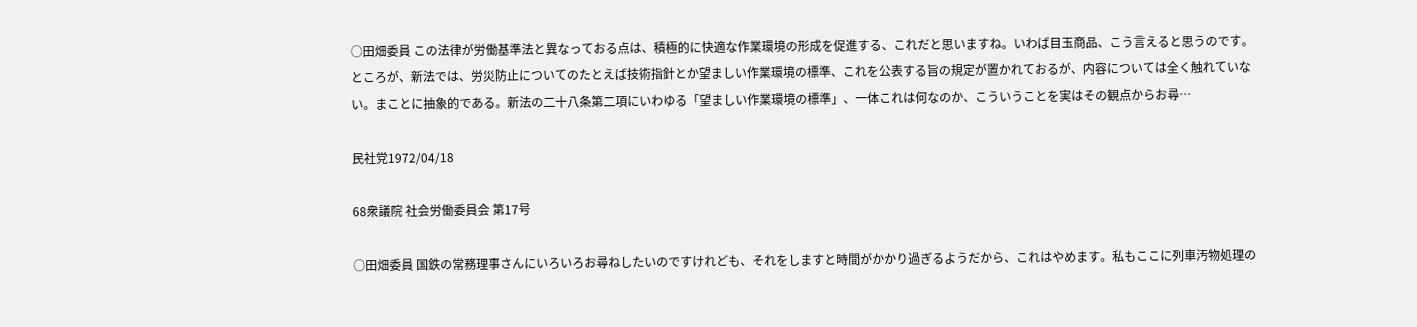○田畑委員 この法律が労働基準法と異なっておる点は、積極的に快適な作業環境の形成を促進する、これだと思いますね。いわば目玉商品、こう言えると思うのです。ところが、新法では、労災防止についてのたとえば技術指針とか望ましい作業環境の標準、これを公表する旨の規定が置かれておるが、内容については全く触れていない。まことに抽象的である。新法の二十八条第二項にいわゆる「望ましい作業環境の標準」、一体これは何なのか、こういうことを実はその観点からお尋…

民社党1972/04/18

68衆議院 社会労働委員会 第17号

○田畑委員 国鉄の常務理事さんにいろいろお尋ねしたいのですけれども、それをしますと時間がかかり過ぎるようだから、これはやめます。私もここに列車汚物処理の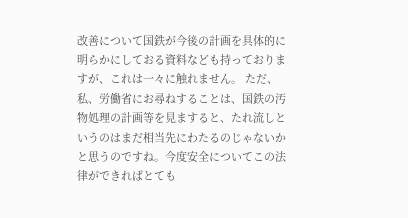改善について国鉄が今後の計画を具体的に明らかにしておる資料なども持っておりますが、これは一々に触れません。 ただ、私、労働省にお尋ねすることは、国鉄の汚物処理の計画等を見ますると、たれ流しというのはまだ相当先にわたるのじゃないかと思うのですね。今度安全についてこの法律ができればとても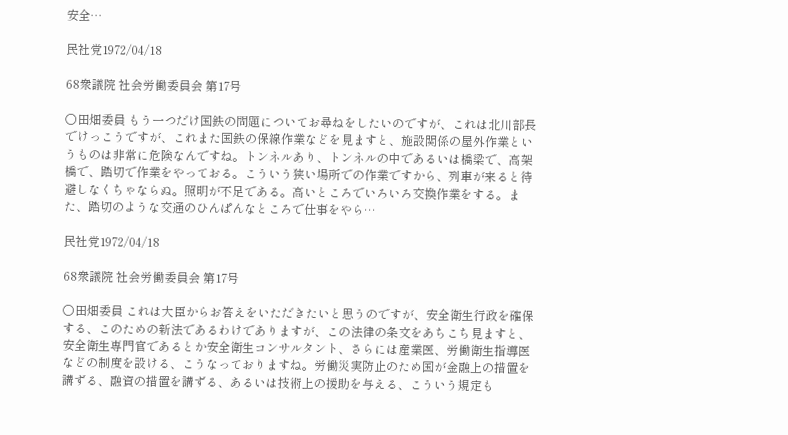安全…

民社党1972/04/18

68衆議院 社会労働委員会 第17号

○田畑委員 もう一つだけ国鉄の問題についてお尋ねをしたいのですが、これは北川部長でけっこうですが、これまた国鉄の保線作業などを見ますと、施設関係の屋外作業というものは非常に危険なんですね。トンネルあり、トンネルの中であるいは橋梁で、高架橋で、踏切で作業をやっておる。こういう狭い場所での作業ですから、列車が来ると待避しなくちゃならぬ。照明が不足である。高いところでいろいろ交換作業をする。また、踏切のような交通のひんぱんなところで仕事をやら…

民社党1972/04/18

68衆議院 社会労働委員会 第17号

○田畑委員 これは大臣からお答えをいただきたいと思うのですが、安全衛生行政を確保する、このための新法であるわけでありますが、この法律の条文をあちこち見ますと、安全衛生専門官であるとか安全衛生コンサルタント、さらには産業医、労働衛生指導医などの制度を設ける、こうなっておりますね。労働災実防止のため国が金融上の措置を講ずる、融資の措置を講ずる、あるいは技術上の援助を与える、こういう規定も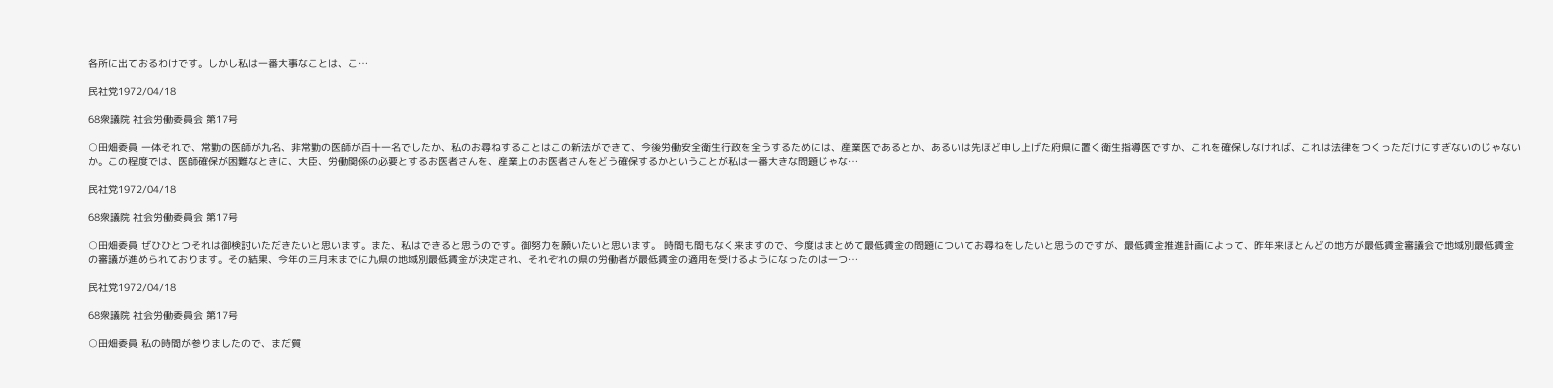各所に出ておるわけです。しかし私は一番大事なことは、こ…

民社党1972/04/18

68衆議院 社会労働委員会 第17号

○田畑委員 一体それで、常勤の医師が九名、非常勤の医師が百十一名でしたか、私のお尋ねすることはこの新法ができて、今後労働安全衛生行政を全うするためには、産業医であるとか、あるいは先ほど申し上げた府県に置く衛生指導医ですか、これを確保しなければ、これは法律をつくっただけにすぎないのじゃないか。この程度では、医師確保が困難なときに、大臣、労働関係の必要とするお医者さんを、産業上のお医者さんをどう確保するかということが私は一番大きな問題じゃな…

民社党1972/04/18

68衆議院 社会労働委員会 第17号

○田畑委員 ぜひひとつそれは御検討いただきたいと思います。また、私はできると思うのです。御努力を願いたいと思います。 時間も間もなく来ますので、今度はまとめて最低賃金の問題についてお尋ねをしたいと思うのですが、最低賃金推進計画によって、昨年来ほとんどの地方が最低賃金審議会で地域別最低賃金の審議が進められております。その結果、今年の三月末までに九県の地域別最低賃金が決定され、それぞれの県の労働者が最低賃金の適用を受けるようになったのは一つ…

民社党1972/04/18

68衆議院 社会労働委員会 第17号

○田畑委員 私の時間が参りましたので、まだ質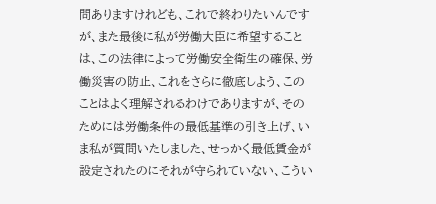問ありますけれども、これで終わりたいんですが、また最後に私が労働大臣に希望することは、この法律によって労働安全衛生の確保、労働災害の防止、これをさらに徹底しよう、このことはよく理解されるわけでありますが、そのためには労働条件の最低基準の引き上げ、いま私が質問いたしました、せっかく最低賃金が設定されたのにそれが守られていない、こうい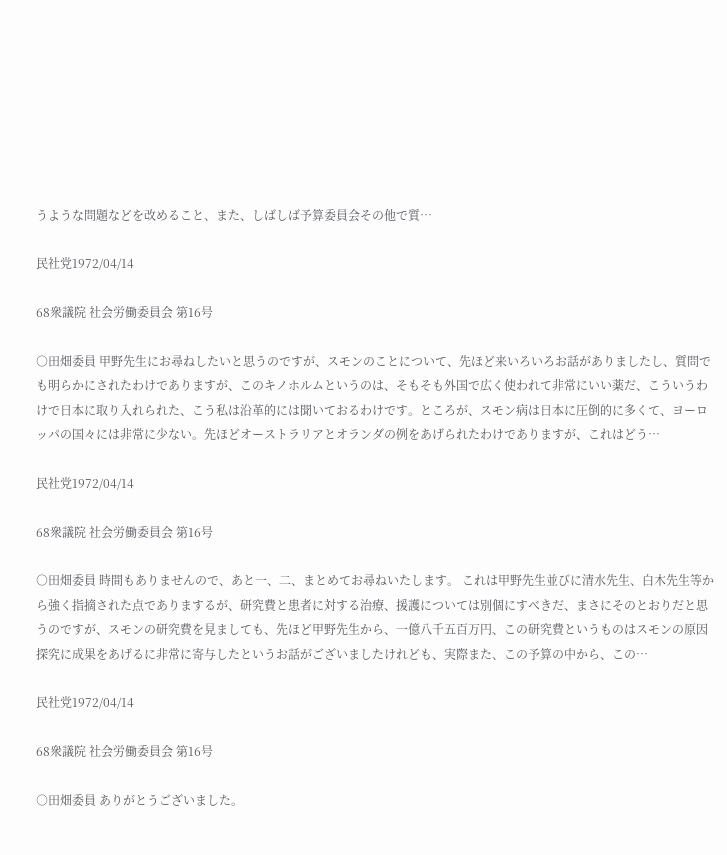うような問題などを改めること、また、しばしば予算委員会その他で質…

民社党1972/04/14

68衆議院 社会労働委員会 第16号

○田畑委員 甲野先生にお尋ねしたいと思うのですが、スモンのことについて、先ほど来いろいろお話がありましたし、質問でも明らかにされたわけでありますが、このキノホルムというのは、そもそも外国で広く使われて非常にいい薬だ、こういうわけで日本に取り入れられた、こう私は沿革的には聞いておるわけです。ところが、スモン病は日本に圧倒的に多くて、ヨーロッパの国々には非常に少ない。先ほどオーストラリアとオランダの例をあげられたわけでありますが、これはどう…

民社党1972/04/14

68衆議院 社会労働委員会 第16号

○田畑委員 時間もありませんので、あと一、二、まとめてお尋ねいたします。 これは甲野先生並びに清水先生、白木先生等から強く指摘された点でありまするが、研究費と患者に対する治療、援護については別個にすべきだ、まさにそのとおりだと思うのですが、スモンの研究費を見ましても、先ほど甲野先生から、一億八千五百万円、この研究費というものはスモンの原因探究に成果をあげるに非常に寄与したというお話がございましたけれども、実際また、この予算の中から、この…

民社党1972/04/14

68衆議院 社会労働委員会 第16号

○田畑委員 ありがとうございました。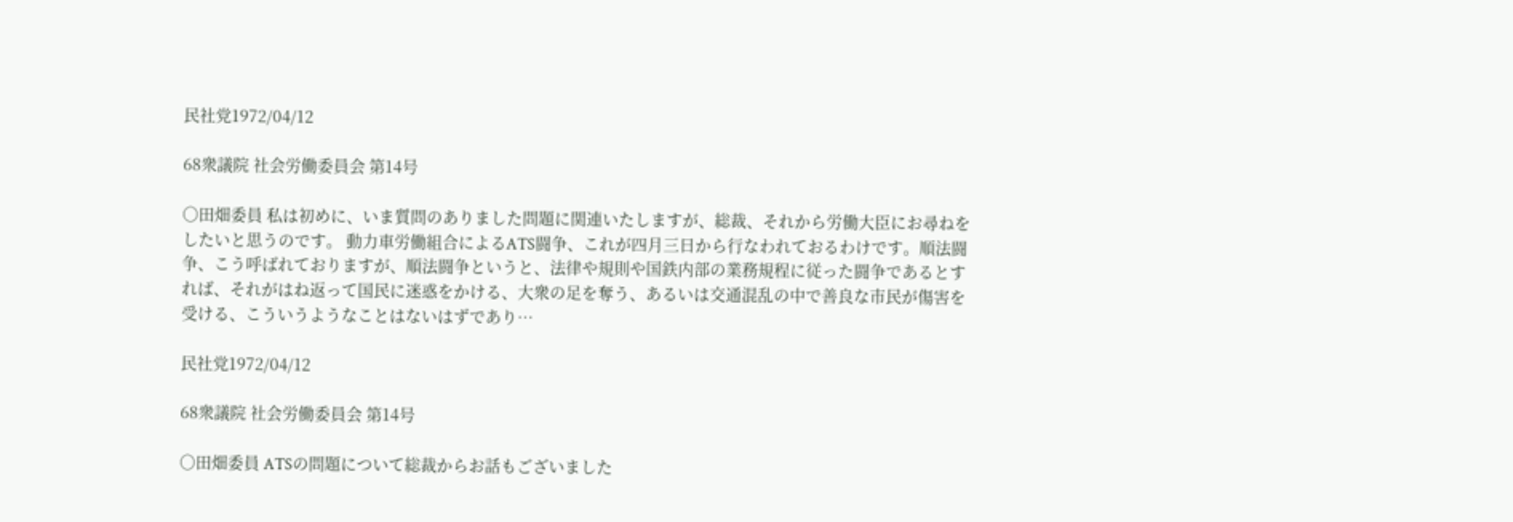民社党1972/04/12

68衆議院 社会労働委員会 第14号

○田畑委員 私は初めに、いま質問のありました問題に関連いたしますが、総裁、それから労働大臣にお尋ねをしたいと思うのです。 動力車労働組合によるATS闘争、これが四月三日から行なわれておるわけです。順法闘争、こう呼ばれておりますが、順法闘争というと、法律や規則や国鉄内部の業務規程に従った闘争であるとすれば、それがはね返って国民に迷惑をかける、大衆の足を奪う、あるいは交通混乱の中で善良な市民が傷害を受ける、こういうようなことはないはずであり…

民社党1972/04/12

68衆議院 社会労働委員会 第14号

○田畑委員 ATSの問題について総裁からお話もございました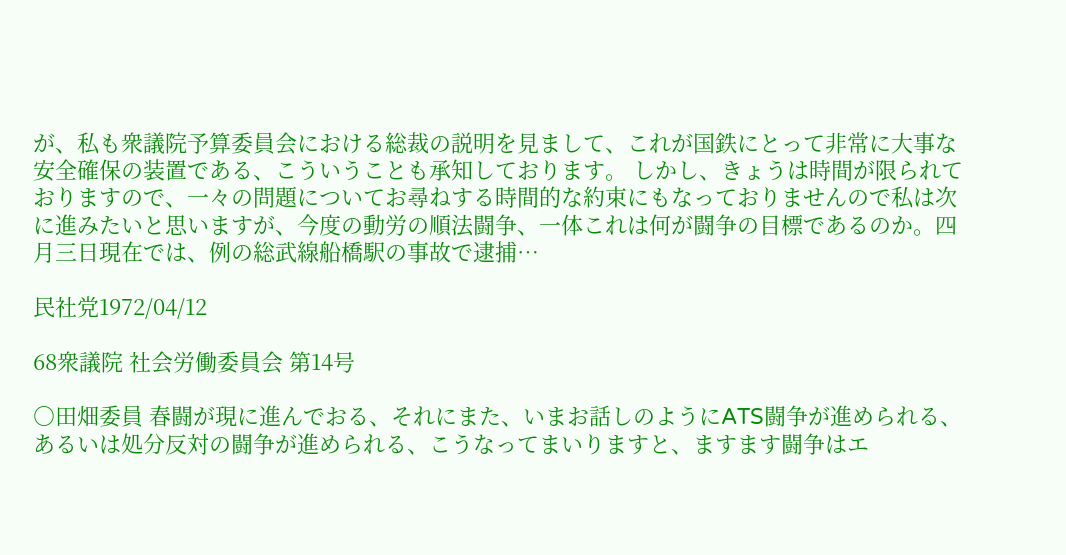が、私も衆議院予算委員会における総裁の説明を見まして、これが国鉄にとって非常に大事な安全確保の装置である、こういうことも承知しております。 しかし、きょうは時間が限られておりますので、一々の問題についてお尋ねする時間的な約束にもなっておりませんので私は次に進みたいと思いますが、今度の動労の順法闘争、一体これは何が闘争の目標であるのか。四月三日現在では、例の総武線船橋駅の事故で逮捕…

民社党1972/04/12

68衆議院 社会労働委員会 第14号

○田畑委員 春闘が現に進んでおる、それにまた、いまお話しのようにATS闘争が進められる、あるいは処分反対の闘争が進められる、こうなってまいりますと、ますます闘争はエ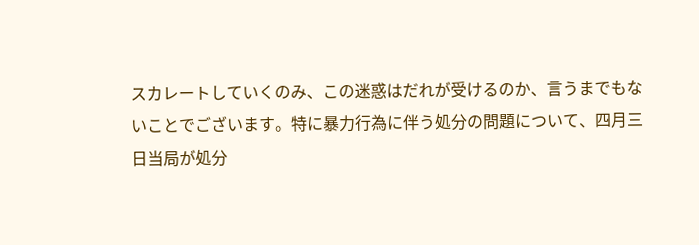スカレートしていくのみ、この迷惑はだれが受けるのか、言うまでもないことでございます。特に暴力行為に伴う処分の問題について、四月三日当局が処分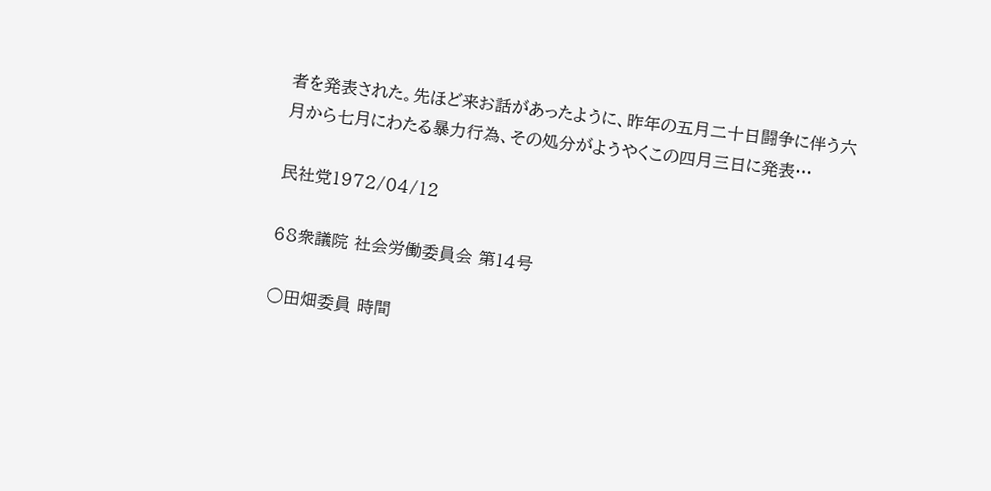者を発表された。先ほど来お話があったように、昨年の五月二十日闘争に伴う六月から七月にわたる暴力行為、その処分がようやくこの四月三日に発表…

民社党1972/04/12

68衆議院 社会労働委員会 第14号

○田畑委員 時間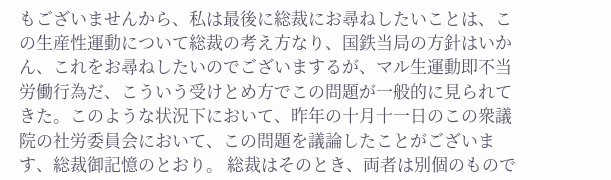もございませんから、私は最後に総裁にお尋ねしたいことは、この生産性運動について総裁の考え方なり、国鉄当局の方針はいかん、これをお尋ねしたいのでございまするが、マル生運動即不当労働行為だ、こういう受けとめ方でこの問題が一般的に見られてきた。このような状況下において、昨年の十月十一日のこの衆議院の社労委員会において、この問題を議論したことがございます、総裁御記憶のとおり。 総裁はそのとき、両者は別個のもので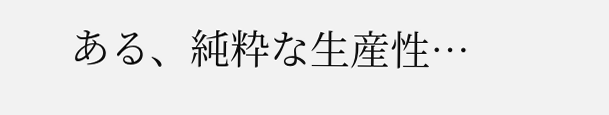ある、純粋な生産性…